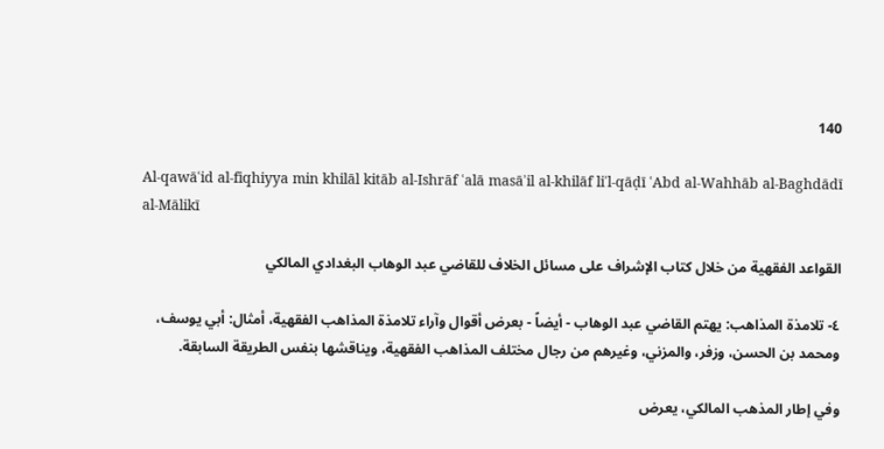140

Al-qawāʿid al-fiqhiyya min khilāl kitāb al-Ishrāf ʿalā masāʾil al-khilāf liʾl-qāḍī ʿAbd al-Wahhāb al-Baghdādī al-Mālikī

القواعد الفقهية من خلال كتاب الإشراف على مسائل الخلاف للقاضي عبد الوهاب البغدادي المالكي

٤- تلامذة المذاهب: يهتم القاضي عبد الوهاب - أيضاً - بعرض أقوال وآراء تلامذة المذاهب الفقهية، أمثال: أبي يوسف، ومحمد بن الحسن، وزفر، والمزني، وغيرهم من رجال مختلف المذاهب الفقهية، ويناقشها بنفس الطريقة السابقة.

وفي إطار المذهب المالكي، يعرض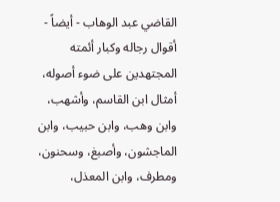القاضي عبد الوهاب - أيضاً - أقوال رجاله وكبار أئمته المجتهدين على ضوء أصوله، أمثال ابن القاسم، وأشهب، وابن وهب، وابن حبيب، وابن الماجشون، وأصبغ، وسحنون، ومطرف، وابن المعذل،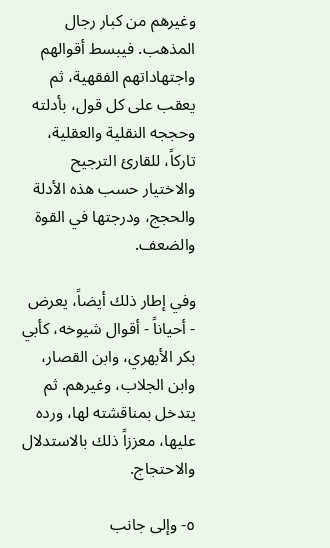وغيرهم من كبار رجال المذهب. فيبسط أقوالهم واجتهاداتهم الفقهية، ثم يعقب على كل قول، بأدلته وحججه النقلية والعقلية، تاركاً، للقارئ الترجيح والاختيار حسب هذه الأدلة والحجج، ودرجتها في القوة والضعف.

وفي إطار ذلك أيضاً، يعرض - أحياناً - أقوال شيوخه، كأبي بكر الأبهري، وابن القصار، وابن الجلاب، وغيرهم. ثم يتدخل بمناقشته لها، ورده عليها، معززاً ذلك بالاستدلال والاحتجاج.

٥- وإلى جانب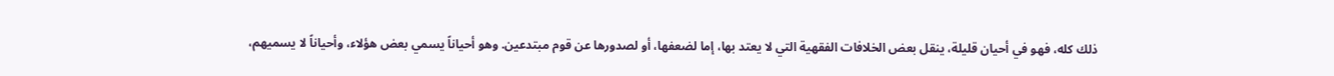ذلك كله، فهو في أحيان قليلة، ينقل بعض الخلافات الفقهية التي لا يعتد بها، إما لضعفها، أو لصدورها عن قوم مبتدعين. وهو أحياناً يسمي بعض هؤلاء، وأحياناً لا يسميهم،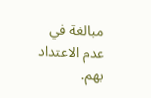مبالغة في عدم الاعتداد بهم.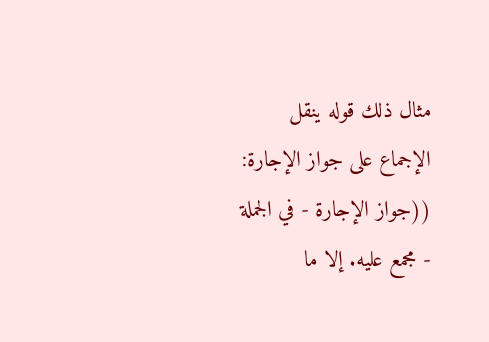مثال ذلك قوله ينقل الإجماع على جواز الإجارة: ((جواز الإجارة - في الجملة - مجمع عليه. إلا ما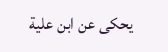يحكى عن ابن علية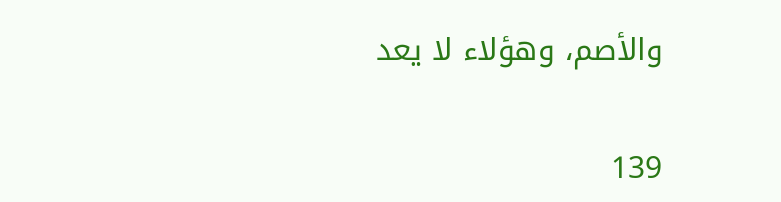والأصم، وهؤلاء لا يعد

139